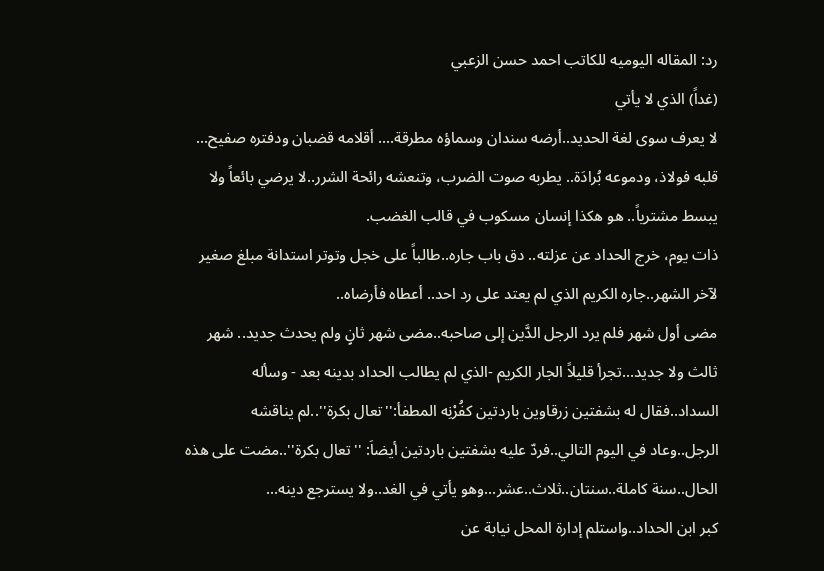رد: المقاله اليوميه للكاتب احمد حسن الزعبي
(غداً) الذي لا يأتي
لا يعرف سوى لغة الحديد..أرضه سندان وسماؤه مطرقة.... أقلامه قضبان ودفتره صفيح... قلبه فولاذ، ودموعه بُرادَة.. يطربه صوت الضرب، وتنعشه رائحة الشرر..لا يرضي بائعاً ولا يبسط مشترياً.. هو هكذا إنسان مسكوب في قالب الغضب.
ذات يوم، خرج الحداد عن عزلته.. دق باب جاره..طالباً على خجل وتوتر استدانة مبلغ صغير لآخر الشهر..جاره الكريم الذي لم يعتد على رد احد.. أعطاه فأرضاه..
مضى أول شهر فلم يرد الرجل الدَّين إلى صاحبه..مضى شهر ثانٍ ولم يحدث جديد.. شهر ثالث ولا جديد...تجرأ قليلاً الجار الكريم -الذي لم يطالب الحداد بدينه بعد - وسأله السداد..فقال له بشفتين زرقاوين باردتين كفُرْنِه المطفأ:''تعال بكرة''..لم يناقشه الرجل..وعاد في اليوم التالي..فردّ عليه بشفتين باردتين أيضاَ: ''تعال بكرة''..مضت على هذه الحال..سنة كاملة..سنتان..ثلاث..عشر...وهو يأتي في الغد..ولا يسترجع دينه...
كبر ابن الحداد..واستلم إدارة المحل نيابة عن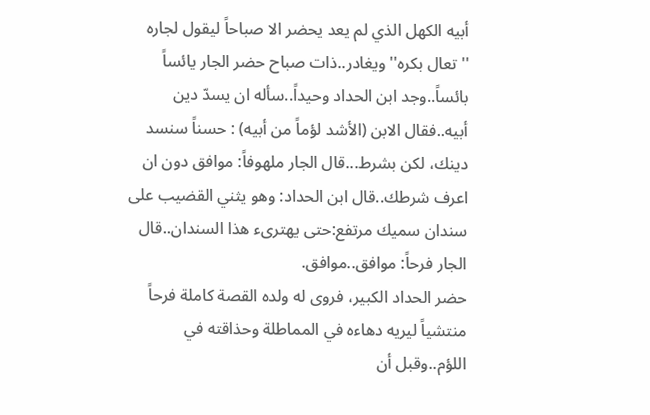أبيه الكهل الذي لم يعد يحضر الا صباحاً ليقول لجاره ''تعال بكره'' ويغادر..ذات صباح حضر الجار يائساً بائساً..وجد ابن الحداد وحيداً..سأله ان يسدّ دين أبيه..فقال الابن (الأشد لؤماً من أبيه) : حسناً سنسد دينك، لكن بشرط...قال الجار ملهوفاً: موافق دون ان اعرف شرطك..قال ابن الحداد: وهو يثني القضيب على سندان سميك مرتفع:حتى يهترىء هذا السندان..قال الجار فرحاً: موافق..موافق.
حضر الحداد الكبير، فروى له ولده القصة كاملة فرحاً منتشياً ليريه دهاءه في المماطلة وحذاقته في اللؤم..وقبل أن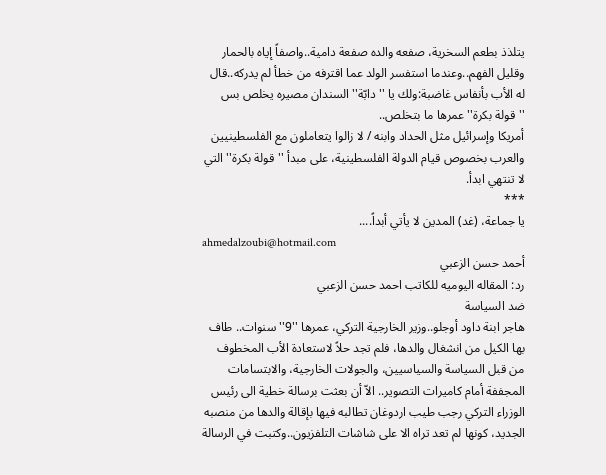يتلذذ بطعم السخرية، صفعه والده صفعة دامية..واصفاً إياه بالحمار وقليل الفهم..وعندما استفسر الولد عما اقترفه من خطأ لم يدركه..قال له الأب بأنفاس غاضبة:ولك يا ''دابّة'' السندان مصيره يخلص بس ''قولة بكرة'' عمرها ما بتخلص..
أمريكا وإسرائيل مثل الحداد وابنه / لا زالوا يتعاملون مع الفلسطينيين والعرب بخصوص قيام الدولة الفلسطينية، على مبدأ ''قولة بكرة'' التي لا تنتهي ابدأ.
***
يا جماعة، (غد) المدين لا يأتي أبداً....
ahmedalzoubi@hotmail.com
أحمد حسن الزعبي
رد: المقاله اليوميه للكاتب احمد حسن الزعبي
ضد السياسة
هاجر ابنة داود أوجلو..وزير الخارجية التركي، عمرها ''9'' سنوات.. طاف بها الكيل من انشغال والدها، فلم تجد حلاً لاستعادة الأب المخطوف من قبل السياسة والسياسيين، والجولات الخارجية، والابتسامات المجففة أمام كاميرات التصوير.. الاّ أن بعثت برسالة خطية الى رئيس الوزراء التركي رجب طيب اردوغان تطالبه فيها بإقالة والدها من منصبه الجديد، كونها لم تعد تراه الا على شاشات التلفزيون..وكتبت في الرسالة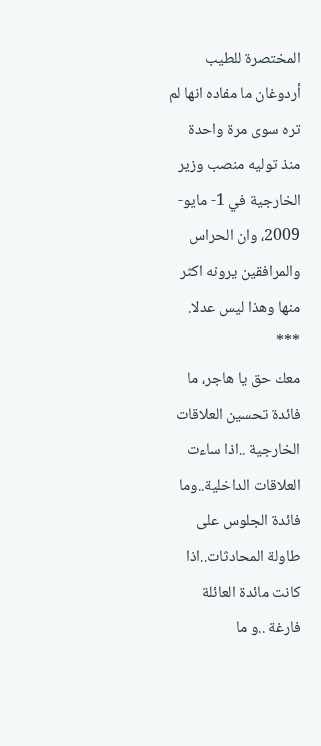المختصرة للطيب أردوغان ما مفاده انها لم تره سوى مرة واحدة منذ توليه منصب وزير الخارجية في 1- مايو- 2009، وان الحراس والمرافقين يرونه اكثر منها وهذا ليس عدلا.
***
معك حق يا هاجر، ما فائدة تحسين العلاقات الخارجية ..اذا ساءت العلاقات الداخلية..وما فائدة الجلوس على طاولة المحادثات..اذا كانت مائدة العائلة فارغة ..و ما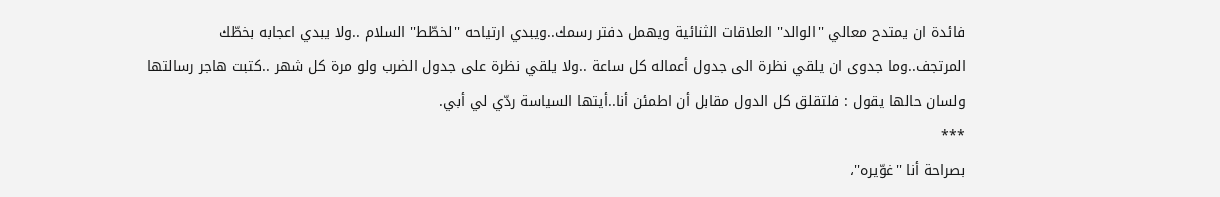فائدة ان يمتدح معالي ''الوالد'' العلاقات الثنائية ويهمل دفتر رسمك..ويبدي ارتياحه ''لخطّط'' السلام ..ولا يبدي اعجابه بخطّك المرتجف..وما جدوى ان يلقي نظرة الى جدول أعماله كل ساعة ..ولا يلقي نظرة على جدول الضرب ولو مرة كل شهر ..كتبت هاجر رسالتها ولسان حالها يقول : فلتقلق كل الدول مقابل أن اطمئن أنا..أيتها السياسة ردّي لي أبي.
***
بصراحة أنا ''غوّيره''،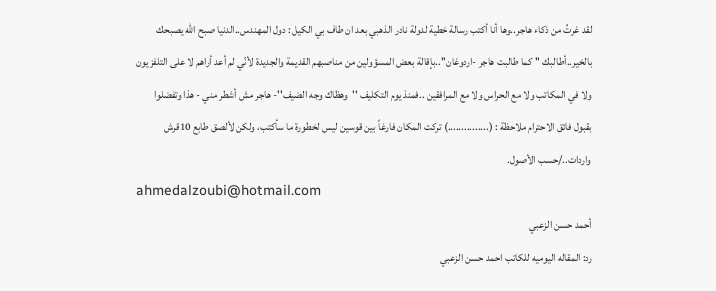لقد غرتُ من ذكاء هاجر..وها أنا أكتب رسالة خطية لدولة نادر الذهبي بعد ان طاف بي الكيل : دول المهندس..الدنيا صبح الله يصبحك بالخير..أطالبك '' كما طالبت هاجر -اردوغان''..بإقالة بعض المسؤولين من مناصبهم القديمة والجديدة لأنّي لم أعد أراهم لا على التلفزيون ولا في المكاتب ولا مع الحراس ولا مع المرافقين ..فمنذ يوم التكليف ''وهظاك وجه الضيف''- هاجر مش أشطر مني - هذا وتفضلوا بقبول فائق الاحترام ملاحظة : (...............) تركت المكان فارغاً بين قوسين ليس لخطورة ما سأكتب، ولكن لألصق طابع 10قرش واردات../حسب الأصول.
ahmedalzoubi@hotmail.com
أحمد حسن الزعبي
رد: المقاله اليوميه للكاتب احمد حسن الزعبي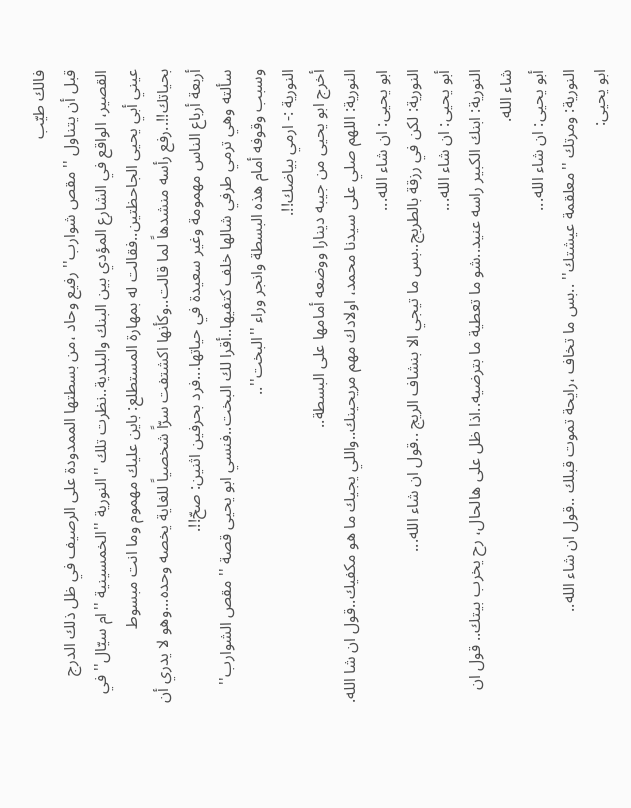فالك طيّب
قبل أن يتناول ''مقص شوارب'' رفيع وحاد ،من بسطتها الممدودة على الرصيف في ظل ذلك الدرج القصير، الواقع في الشارع المؤدي بين البنك والبلدية..نظرت تلك ''النورية ''الخمسينية ''ام سيّال'' في عيني أبي يحيى الجاحظتين..فقالت له بمهارة المستطلع: باين عليك مهموم وما انت مبسوط بحياتك!!..رفع رأسه منشدهاً لما قالت..وكأنها اكشتفت سرّاً شخصياً للغاية يخصه وحده...وهو لا يدري أن أربعة أرباع الناس مهمومة وغير سعيدة في حياتها...فرد بحرفين اثنين: صحّ!!.
سألته وهي ترمي طرفي شالها خلف كتفيها..أقرا لك البخت..فنسي ابو يحيى قصة ''مقص الشوارب'' وسبب وقوفه أمام هذه البسطة وانجر وراء ''البخت''..
النورية :- ارمي بياضك!!.
أخرج ابو يحيى من جيبه دينارا ووضعه أمامها على البسطة..
النورية: اللهم صلي على سيدنا محمد، اولادك مهم مريحينك..واللي يجيك ما هو مكفيك..قول ان شا الله.
ابو يحيى: ان شاء الله...
النورية: لكن في رزقة بالطريج..بس ما تيجي الا بنشاف الريج ..قول ان شاء الله...
أبو يحيى: ان شاء الله...
النورية: ابنك الكبير راسه عنيد..شو ما تعطية ما بترضيه..اذا ظل على هالحال، رح يخرب بيتك.. قول ان شاء الله.
أبو يحيى: ان شاء الله...
النورية: ومرتك ''معلقمة عيشتك'' ..بس ما تخاف ،رايحة تموت قبلك ..قول ان شاء الله..
ابو يحيى: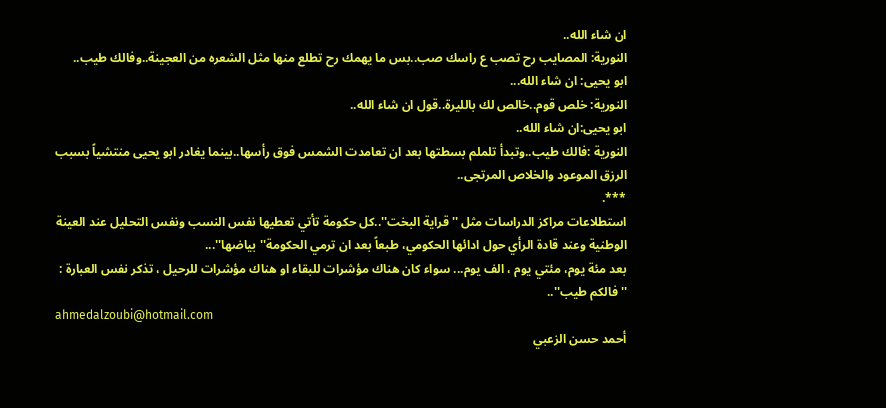ان شاء الله..
النورية: المصايب رح تصب ع راسك صب..بس ما يهمك رح تطلع منها مثل الشعره من العجينة..وفالك طيب..
ابو يحيى: ان شاء الله...
النورية: خلص قوم..خالص لك بالليرة..قول ان شاء الله..
ابو يحيى:ان شاء الله..
النورية :فالك طيب..وتبدأ تلملم بسطتها بعد ان تعامدت الشمس فوق رأسها..بينما يغادر ابو يحيى منتشياً بسبب الرزق الموعود والخلاص المرتجى..
***.
استطلاعات مراكز الدراسات مثل ''قراية البخت''..كل حكومة تأتي تعطيها نفس النسب ونفس التحليل عند العينة الوطنية وعند قادة الرأي حول ادائها الحكومي، طبعاً بعد ان ترمي الحكومة''بياضها''...
بعد مئة يوم، مئتي يوم ، الف يوم... سواء كان هناك مؤشرات للبقاء او هناك مؤشرات للرحيل ، تذكر نفس العبارة : ''فالكم طيب''..
ahmedalzoubi@hotmail.com
أحمد حسن الزعبي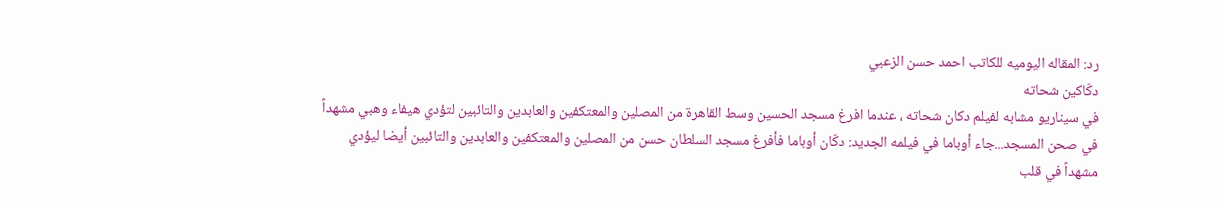رد: المقاله اليوميه للكاتب احمد حسن الزعبي
دكّاكين شحاته
في سيناريو مشابه لفيلم دكان شحاته ، عندما افرغ مسجد الحسين وسط القاهرة من المصلين والمعتكفين والعابدين والتائبين لتؤدي هيفاء وهبي مشهداً في صحن المسجد...جاء أوباما في فيلمه الجديد: دكّان أوباما فأفرغ مسجد السلطان حسن من المصلين والمعتكفين والعابدين والتائبين أيضا ليؤدي مشهداً في قلب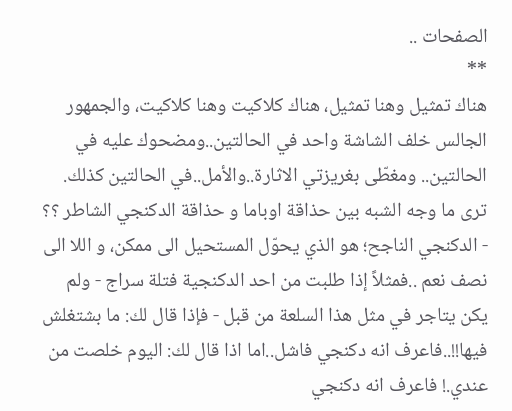الصفحات ..
**
هناك تمثيل وهنا تمثيل، هناك كلاكيت وهنا كلاكيت، والجمهور الجالس خلف الشاشة واحد في الحالتين..ومضحوك عليه في الحالتين.. ومغطّى بغريزتي الاثارة..والأمل..في الحالتين كذلك.
ترى ما وجه الشبه بين حذاقة اوباما و حذاقة الدكنجي الشاطر ؟؟
- الدكنجي الناجح؛ هو الذي يحوّل المستحيل الى ممكن، و اللا الى نصف نعم ..فمثلاً إذا طلبت من احد الدكنجية فتلة سراج - ولم يكن يتاجر في مثل هذا السلعة من قبل - فإذا قال لك: ما بشتغلش فيها!!..فاعرف انه دكنجي فاشل..اما اذا قال لك: اليوم خلصت من عندي.! فاعرف انه دكنجي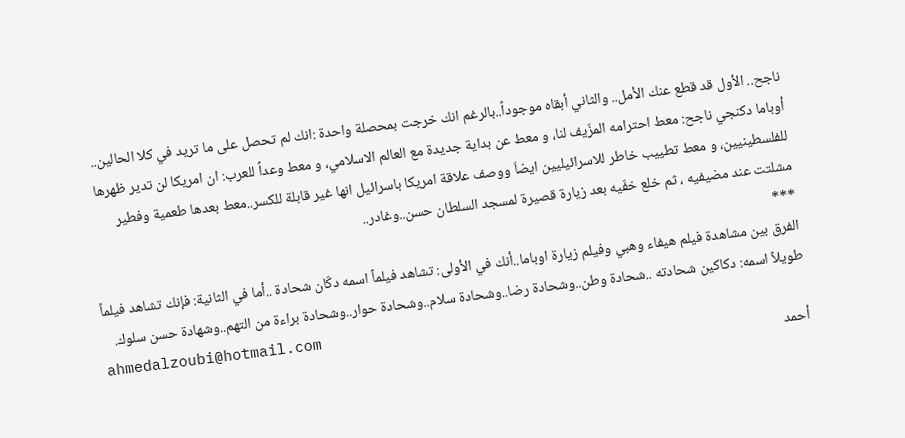ناجح.. الأول قد قطع عنك الأمل.. والثاني أبقاه موجوداً..بالرغم انك خرجت بمحصلة واحدة :انك لم تحصل على ما تريد في كلا الحالين..
أوباما دكنجي ناجح: معط احترامه المزّيف لنا، و معط عن بداية جديدة مع العالم الاسلامي، و معط وعداً للعرب: ان امريكا لن تدير ظهرها للفلسطينيين، و معط تطييب خاطر للاسرائيليين ايضاَ ووصف علاقة امريكا باسرائيل انها غير قابلة للكسر..معط بعدها طعمية وفطير مشلتت عند مضيفيه ، ثم خلع خفّيه بعد زيارة قصيرة لمسجد السلطان حسن..وغادر..
***
الفرق بين مشاهدة فيلم هيفاء وهبي وفيلم زيارة اوباما..أنك في الأولى: تشاهد فيلماً اسمه دكّان شحادة ..أما في الثانية: فإنك تشاهد فيلماً طويلاً اسمه: دكاكين شحادته ..شحادة وطن..وشحادة رضا..وشحادة سلام..وشحادة حوار..وشحادة براءة من التهم..وشهادة حسن سلوك.
ahmedalzoubi@hotmail.com
أحمد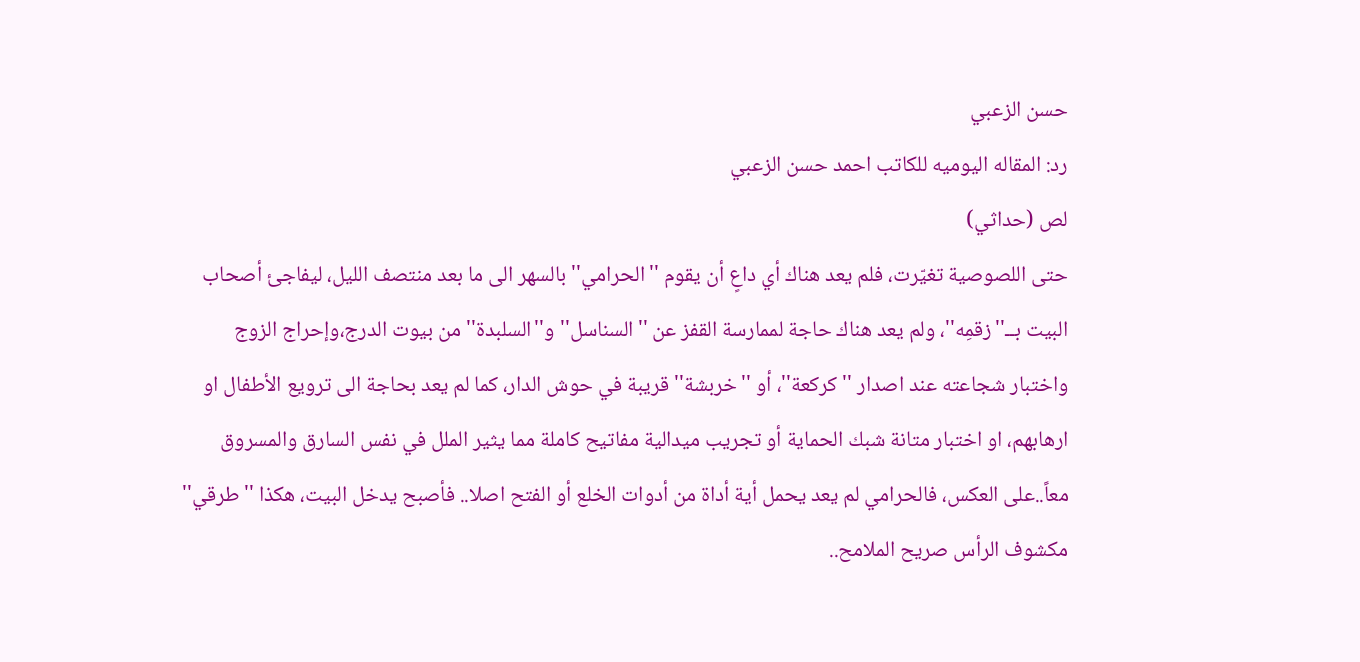حسن الزعبي
رد: المقاله اليوميه للكاتب احمد حسن الزعبي
لص (حداثي)
حتى اللصوصية تغيّرت، فلم يعد هناك أي داعٍ أن يقوم ''الحرامي'' بالسهر الى ما بعد منتصف الليل، ليفاجئ أصحاب البيت بــ''زقمِه''، ولم يعد هناك حاجة لممارسة القفز عن ''السناسل'' و''السلبدة'' من بيوت الدرج،وإحراج الزوج واختبار شجاعته عند اصدار ''كركعة''، أو ''خربشة'' قريبة في حوش الدار، كما لم يعد بحاجة الى ترويع الأطفال او ارهابهم، او اختبار متانة شبك الحماية أو تجريب ميدالية مفاتيح كاملة مما يثير الملل في نفس السارق والمسروق معاً..على العكس، فالحرامي لم يعد يحمل أية أداة من أدوات الخلع أو الفتح اصلا.. فأصبح يدخل البيت، هكذا ''طرقي'' مكشوف الرأس صريح الملامح..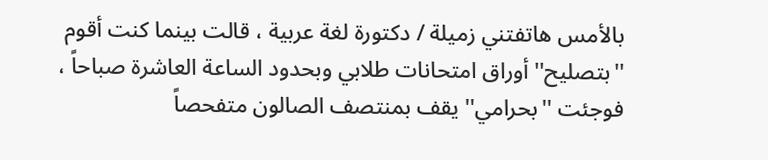بالأمس هاتفتني زميلة / دكتورة لغة عربية ، قالت بينما كنت أقوم ''بتصليح'' أوراق امتحانات طلابي وبحدود الساعة العاشرة صباحاً ، فوجئت ''بحرامي'' يقف بمنتصف الصالون متفحصاً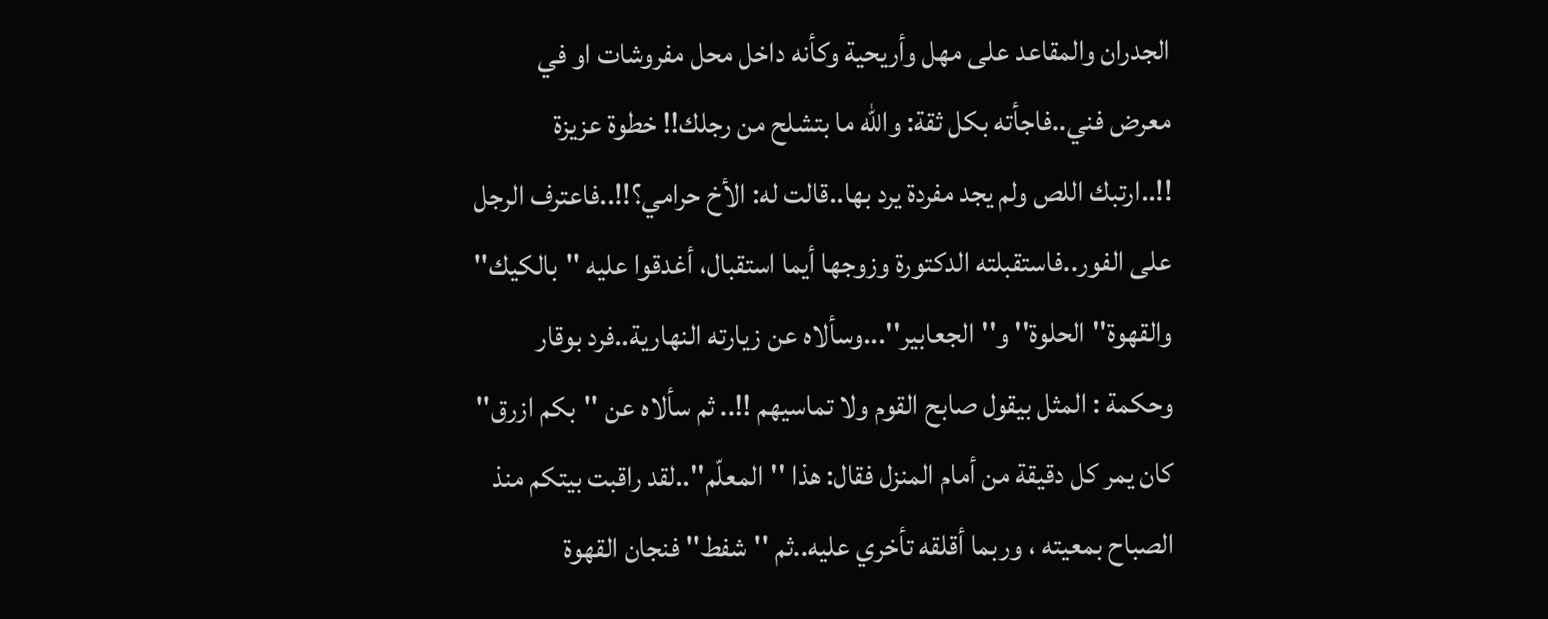الجدران والمقاعد على مهل وأريحية وكأنه داخل محل مفروشات او في معرض فني..فاجأته بكل ثقة: والله ما بتشلح من رجلك!! خطوة عزيزة !!..ارتبك اللص ولم يجد مفردة يرد بها..قالت له: الأخ حرامي؟!!..فاعترف الرجل على الفور..فاستقبلته الدكتورة وزوجها أيما استقبال، أغدقوا عليه ''بالكيك'' والقهوة''الحلوة'' و''الجعابير''...وسألاه عن زيارته النهارية..فرد بوقار وحكمة : المثل بيقول صابح القوم ولا تماسيهم !!.. ثم سألاه عن ''بكم ازرق'' كان يمر كل دقيقة من أمام المنزل فقال: هذا ''المعلّم''..لقد راقبت بيتكم منذ الصباح بمعيته ، وربما أقلقه تأخري عليه..ثم ''شفط'' فنجان القهوة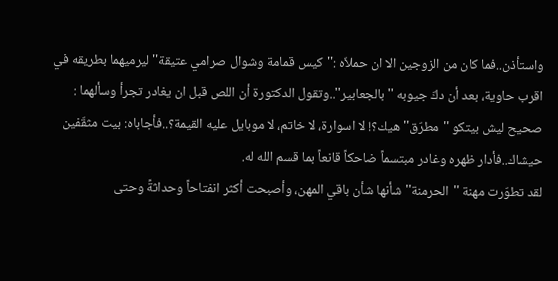واستأذن..فما كان من الزوجين الا ان حملاّه :''كيس قمامة وشوال صرامي عتيقة'' ليرميهما بطريقه في اقرب حاوية، بعد أن دكّ جيوبه ''بالجعابير''..وتقول الدكتورة أن اللص قبل ان يغادر تجرأ وسألهما : صحيح ليش بيتكو ''مطرّق'' هيك؟! لا اسوارة، لا خاتم، لا موبايل عليه القيمة؟..فأجاباه: بيت مثقّفين حيشاك..فأدار ظهره وغادر مبتسماً ضاحكاً قانعاً بما قسم الله له.
لقد تطوّرت مهنة ''الحرمنة'' شأنها شأن باقي المهن، وأصبحت أكثر انفتاحاً وحداثةً وحتى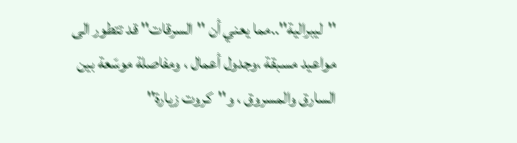''ليبرالية''..مما يعني أن ''السرقات'' قد تتطور الى مواعيد مسبقة ،وجدول أعمال ، ومفاصلة موسّعة بين السارق والمسروق ، و''كروت زيارة''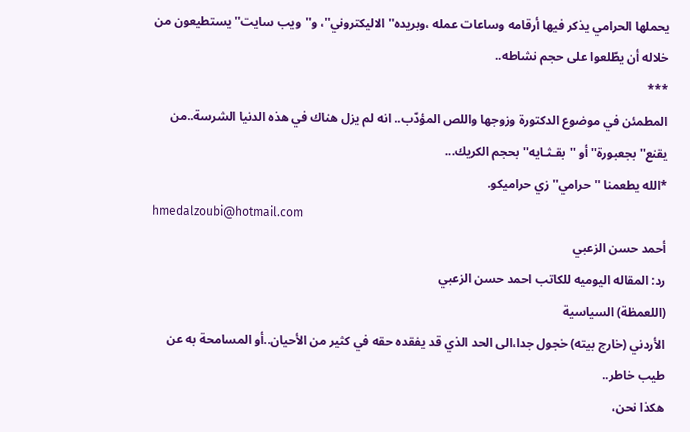يحملها الحرامي يذكر فيها أرقامه وساعات عمله ،وبريده'' الاليكتروني''، و''ويب سايت'' يستطيعون من خلاله أن يطّلعوا على حجم نشاطه..
***
المطمئن في موضوع الدكتورة وزوجها واللص المؤدّب.. انه لم يزل هناك في هذه الدنيا الشرسة..من يقنع'' بجعبورة'' أو ''بقـثـايه'' بحجم الكريك...
*الله يطعمنا ''حرامي'' زي حراميكو.
hmedalzoubi@hotmail.com
أحمد حسن الزعبي
رد: المقاله اليوميه للكاتب احمد حسن الزعبي
(اللعمظة) السياسية
الأردني (خارج بيته) خجول جدا،الى الحد الذي قد يفقده حقه في كثير من الأحيان..أو المسامحة به عن طيب خاطر..
هكذا نحن،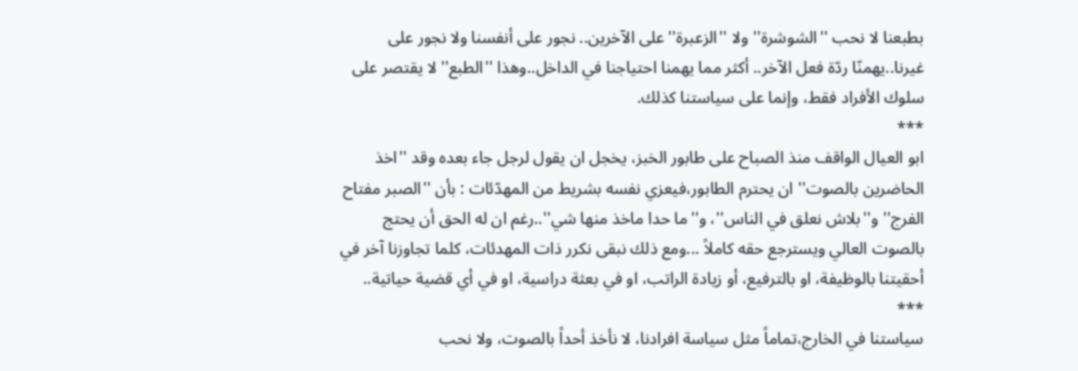بطبعنا لا نحب ''الشوشرة'' ولا ''الزعبرة'' على الآخرين.. نجور على أنفسنا ولا نجور على غيرنا..يهمنّا ردّة فعل الآخر.. أكثر مما يهمنا احتياجنا في الداخل..وهذا ''الطبع'' لا يقتصر على سلوك الأفراد فقط، وإنما على سياستنا كذلك.
***
ابو العيال الواقف منذ الصباح على طابور الخبز، يخجل ان يقول لرجل جاء بعده وقد ''اخذ الحاضرين بالصوت'' ان يحترم الطابور،فيعزي نفسه بشريط من المهدّئات : بأن ''الصبر مفتاح الفرج'' و''بلاش نعلق في الناس''، و''ما حدا ماخذ منها شي''..رغم ان له الحق أن يحتج بالصوت العالي ويسترجع حقه كاملاً ...ومع ذلك نبقى نكرر ذات المهدئات، كلما تجاوزنا آخر في أحقيتنا بالوظيفة، او بالترفيع، أو زيادة الراتب، او في بعثة دراسية، او في أي قضية حياتية..
***
سياستنا في الخارج،تماماً مثل سياسة افرادنا، لا نأخذ أحداً بالصوت، ولا نحب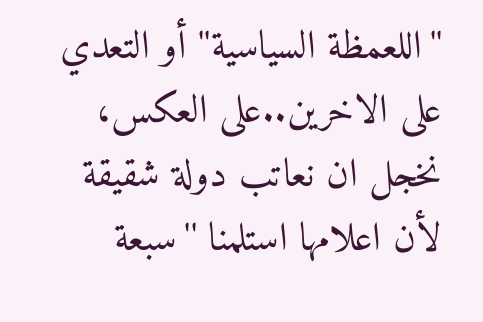''اللعمظة السياسية'' أو التعدي على الاخرين..على العكس، نخجل ان نعاتب دولة شقيقة لأن اعلامها استلمنا ''سبعة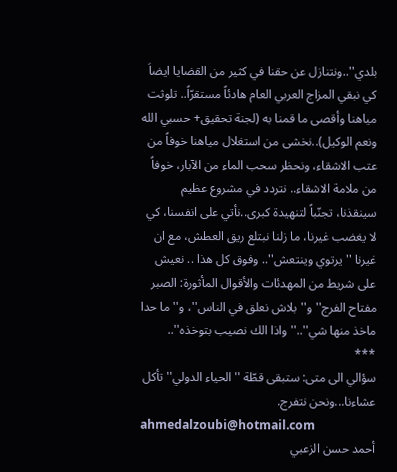بلدي''..ونتنازل عن حقنا في كثير من القضايا ايضاَ كي نبقي المزاج العربي العام هادئاً مستقرّاً.. تلوثت مياهنا وأقصى ما قمنا به (لجنة تحقيق+ حسبي الله ونعم الوكيل)..نخشى من استغلال مياهنا خوفاً من عتب الاشقاء، ونحظر سحب الماء من الآبار، خوفاً من ملامة الاشقاء.. نتردد في مشروع عظيم سينقذنا، تجنّباً لتنهيدة كبرى..نأتي على انفسنا، كي لا يغضب غيرنا، ما زلنا نبتلع ريق العطش، مع ان غيرنا ''يرتوي وينتعش''.. وفوق كل هذا .. نعيش على شريط من المهدئات والأقوال المأثورة: الصبر مفتاح الفرج'' و''بلاش نعلق في الناس''، و''ما حدا ماخذ منها شي''..''واذا الك نصيب بتوخذه''..
***
سؤالي الى متى: ستبقى قطّة ''الحياء الدولي'' تأكل عشاءنا...ونحن نتفرج.
ahmedalzoubi@hotmail.com
أحمد حسن الزعبي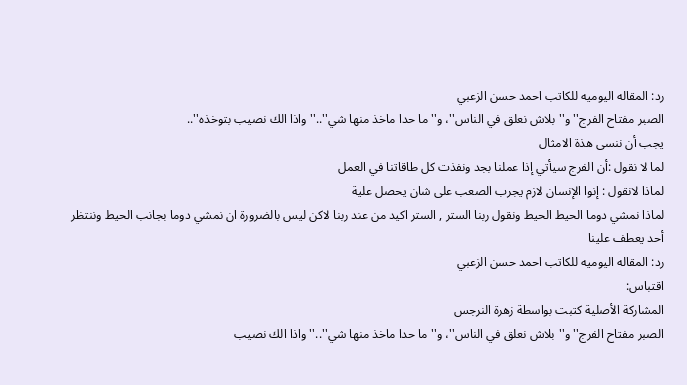رد: المقاله اليوميه للكاتب احمد حسن الزعبي
الصبر مفتاح الفرج'' و''بلاش نعلق في الناس''، و''ما حدا ماخذ منها شي''..''واذا الك نصيب بتوخذه''..
يجب أن ننسى هذة الامثال
لما لا نقول :أن الفرج سيأتي إذا عملنا بجد ونفذت كل طاقاتنا في العمل
لماذا لانقول : إنوا الإنسان لازم يجرب الصعب على شان يحصل علية
لماذا نمشي دوما الحيط الحيط ونقول ربنا الستر , الستر اكيد من عند ربنا لاكن ليس بالضرورة ان نمشي دوما بجانب الحيط وننتظر أحد يعطف علينا
رد: المقاله اليوميه للكاتب احمد حسن الزعبي
اقتباس:
المشاركة الأصلية كتبت بواسطة زهرة النرجس
الصبر مفتاح الفرج'' و''بلاش نعلق في الناس''، و''ما حدا ماخذ منها شي''..''واذا الك نصيب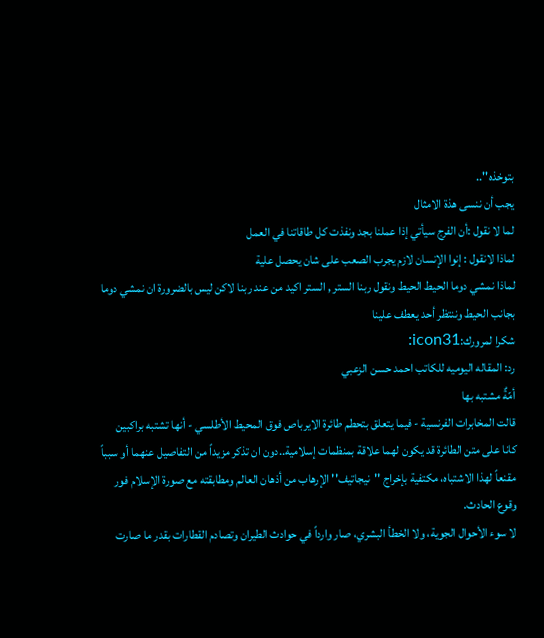بتوخذه''..
يجب أن ننسى هذة الامثال
لما لا نقول :أن الفرج سيأتي إذا عملنا بجد ونفذت كل طاقاتنا في العمل
لماذا لانقول : إنوا الإنسان لازم يجرب الصعب على شان يحصل علية
لماذا نمشي دوما الحيط الحيط ونقول ربنا الستر , الستر اكيد من عند ربنا لاكن ليس بالضرورة ان نمشي دوما بجانب الحيط وننتظر أحد يعطف علينا
شكرا لمرورك:icon31:
رد: المقاله اليوميه للكاتب احمد حسن الزعبي
أمّةٌ مشتبه بها
قالت المخابرات الفرنسية - فيما يتعلق بتحطم طائرة الايرباص فوق المحيط الأطلسي - أنها تشتبه براكبين كانا على متن الطائرة قد يكون لهما علاقة بمنظمات إسلامية..دون ان تذكر مزيداً من التفاصيل عنهما أو سبباً مقنعاً لهذا الاشتباه، مكتفية بإخراج ''نيجاتيف'' الإرهاب من أذهان العالم ومطابقته مع صورة الإسلام فور وقوع الحادث.
لا سوء الأحوال الجوية، ولا الخطأ البشري، صار وارداً في حوادث الطيران وتصادم القطارات بقدر ما صارت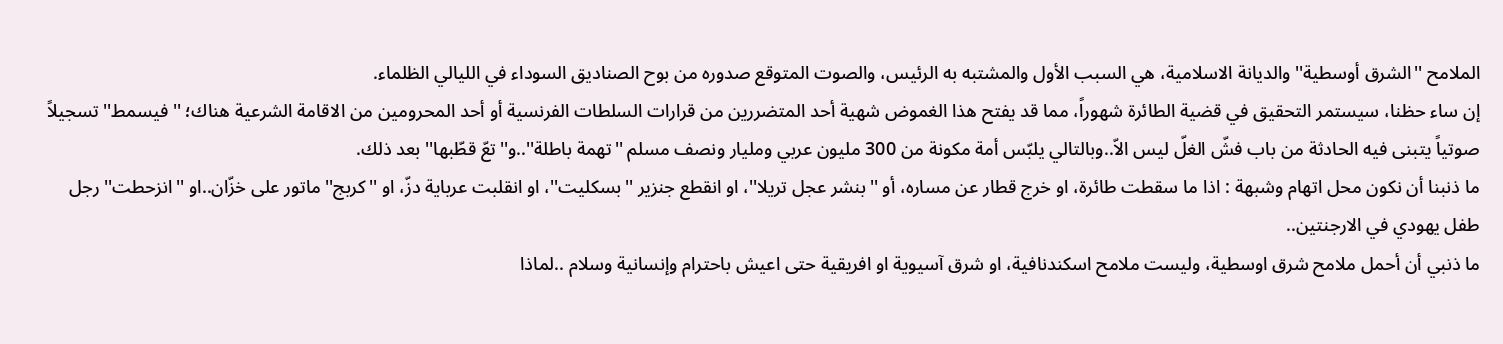الملامح ''الشرق أوسطية'' والديانة الاسلامية، هي السبب الأول والمشتبه به الرئيس، والصوت المتوقع صدوره من بوح الصناديق السوداء في الليالي الظلماء.
إن ساء حظنا، سيستمر التحقيق في قضية الطائرة شهوراً، مما قد يفتح هذا الغموض شهية أحد المتضررين من قرارات السلطات الفرنسية أو أحد المحرومين من الاقامة الشرعية هناك؛ ''فيسمط'' تسجيلاً صوتياً يتبنى فيه الحادثة من باب فشّ الغلّ ليس الاّ..وبالتالي يلبّس أمة مكونة من 300 مليون عربي ومليار ونصف مسلم ''تهمة باطلة''..و''تعّ قطّبها'' بعد ذلك.
ما ذنبنا أن نكون محل اتهام وشبهة : اذا ما سقطت طائرة، او خرج قطار عن مساره، أو ''بنشر عجل تريلا''، او انقطع جنزير ''بسكليت''، او انقلبت عرباية دزّ، او ''كربج'' ماتور على خزّان..او ''انزحطت'' رجل طفل يهودي في الارجنتين..
ما ذنبي أن أحمل ملامح شرق اوسطية، وليست ملامح اسكندنافية، او شرق آسيوية او افريقية حتى اعيش باحترام وإنسانية وسلام ..لماذا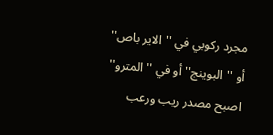مجرد ركوبي في ''الاير باص'' أو ''البوينج'' أو في ''المترو'' اصبح مصدر ريب ورعب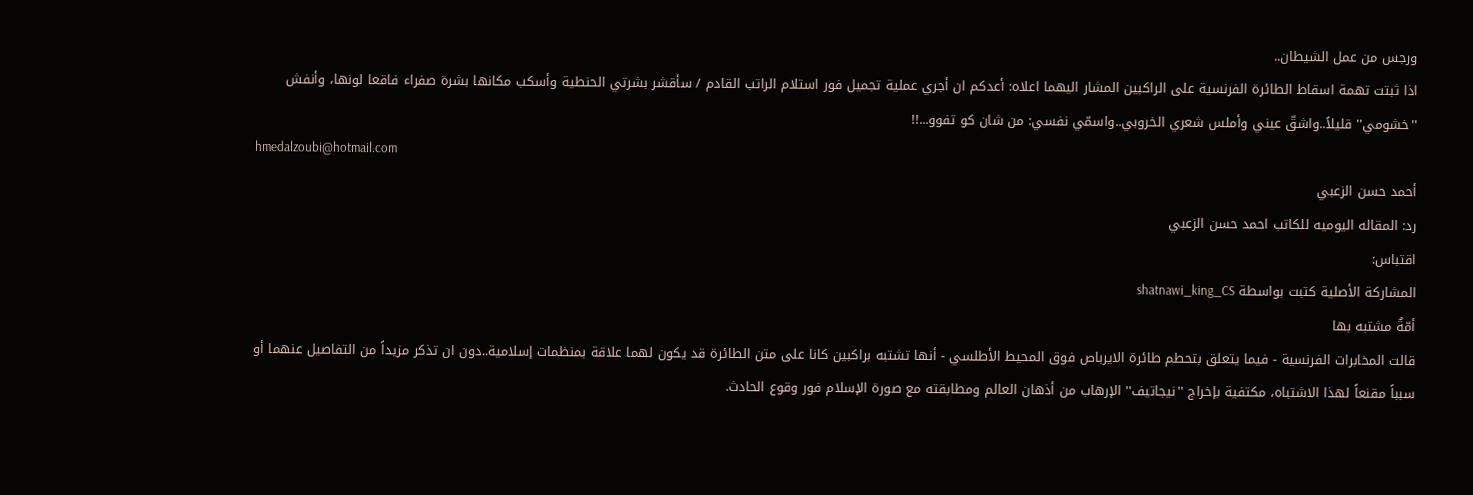ورجس من عمل الشيطان..
اذا ثبتت تهمة اسقاط الطائرة الفرنسية على الراكبين المشار اليهما اعلاه: أعدكم ان أجري عملية تجميل فور استلام الراتب القادم / سأقشر بشرتي الحنطية وأسكب مكانها بشرة صفراء فاقعا لونها، وأنفش ''خشومي'' قليلاً..واشقّ عيني وأملس شعري الخروبي..واسمّي نفسي: من شان كو تفوو...!!
hmedalzoubi@hotmail.com
أحمد حسن الزعبي
رد: المقاله اليوميه للكاتب احمد حسن الزعبي
اقتباس:
المشاركة الأصلية كتبت بواسطة shatnawi_king_CS
أمّةٌ مشتبه بها
قالت المخابرات الفرنسية - فيما يتعلق بتحطم طائرة الايرباص فوق المحيط الأطلسي - أنها تشتبه براكبين كانا على متن الطائرة قد يكون لهما علاقة بمنظمات إسلامية..دون ان تذكر مزيداً من التفاصيل عنهما أو سبباً مقنعاً لهذا الاشتباه، مكتفية بإخراج ''نيجاتيف'' الإرهاب من أذهان العالم ومطابقته مع صورة الإسلام فور وقوع الحادث.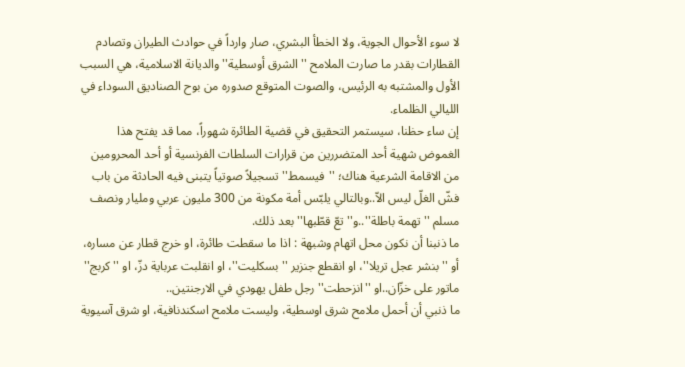لا سوء الأحوال الجوية، ولا الخطأ البشري، صار وارداً في حوادث الطيران وتصادم القطارات بقدر ما صارت الملامح ''الشرق أوسطية'' والديانة الاسلامية، هي السبب الأول والمشتبه به الرئيس، والصوت المتوقع صدوره من بوح الصناديق السوداء في الليالي الظلماء.
إن ساء حظنا، سيستمر التحقيق في قضية الطائرة شهوراً، مما قد يفتح هذا الغموض شهية أحد المتضررين من قرارات السلطات الفرنسية أو أحد المحرومين من الاقامة الشرعية هناك؛ ''فيسمط'' تسجيلاً صوتياً يتبنى فيه الحادثة من باب فشّ الغلّ ليس الاّ..وبالتالي يلبّس أمة مكونة من 300 مليون عربي ومليار ونصف مسلم ''تهمة باطلة''..و''تعّ قطّبها'' بعد ذلك.
ما ذنبنا أن نكون محل اتهام وشبهة : اذا ما سقطت طائرة، او خرج قطار عن مساره، أو ''بنشر عجل تريلا''، او انقطع جنزير ''بسكليت''، او انقلبت عرباية دزّ، او ''كربج'' ماتور على خزّان..او ''انزحطت'' رجل طفل يهودي في الارجنتين..
ما ذنبي أن أحمل ملامح شرق اوسطية، وليست ملامح اسكندنافية، او شرق آسيوية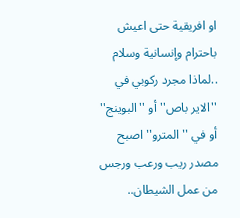او افريقية حتى اعيش باحترام وإنسانية وسلام ..لماذا مجرد ركوبي في ''الاير باص'' أو ''البوينج'' أو في ''المترو'' اصبح مصدر ريب ورعب ورجس من عمل الشيطان..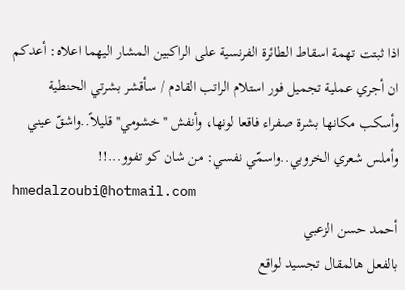اذا ثبتت تهمة اسقاط الطائرة الفرنسية على الراكبين المشار اليهما اعلاه: أعدكم ان أجري عملية تجميل فور استلام الراتب القادم / سأقشر بشرتي الحنطية وأسكب مكانها بشرة صفراء فاقعا لونها، وأنفش ''خشومي'' قليلاً..واشقّ عيني وأملس شعري الخروبي..واسمّي نفسي: من شان كو تفوو...!!
hmedalzoubi@hotmail.com
أحمد حسن الزعبي
بالفعل هالمقال تجسيد لواقع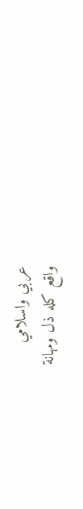عربي واسلامي
واقع كله ذل ومهانة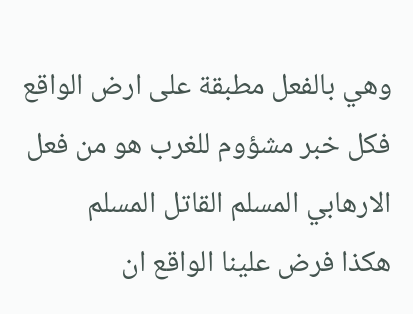وهي بالفعل مطبقة على ارض الواقع فكل خبر مشؤوم للغرب هو من فعل الارهابي المسلم القاتل المسلم
هكذا فرض علينا الواقع ان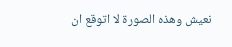نعيش وهذه الصورة لا اتوقع ان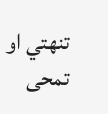تنهتي او تمحى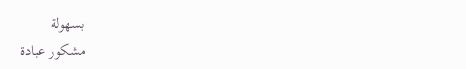بسهولة
مشكور عبادة